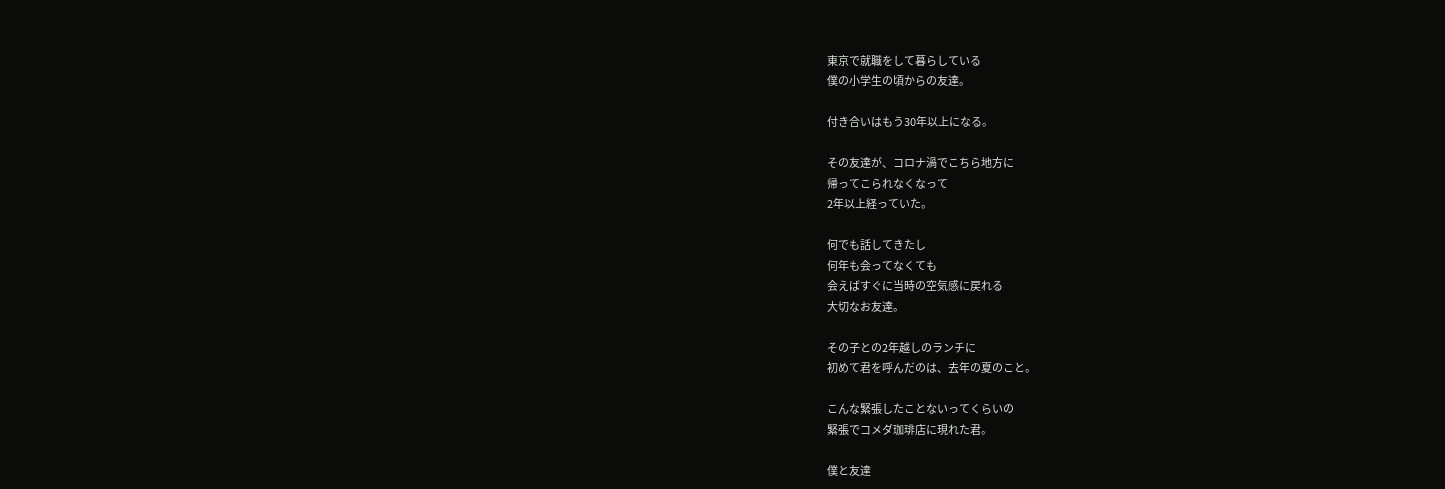東京で就職をして暮らしている
僕の小学生の頃からの友達。

付き合いはもう30年以上になる。

その友達が、コロナ渦でこちら地方に
帰ってこられなくなって
2年以上経っていた。

何でも話してきたし
何年も会ってなくても
会えばすぐに当時の空気感に戻れる
大切なお友達。

その子との2年越しのランチに
初めて君を呼んだのは、去年の夏のこと。

こんな緊張したことないってくらいの
緊張でコメダ珈琲店に現れた君。

僕と友達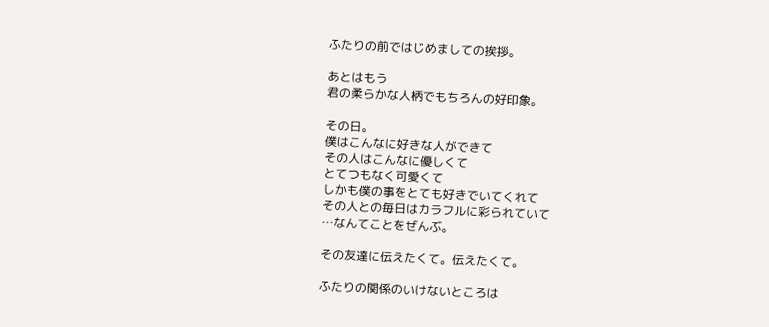ふたりの前ではじめましての挨拶。

あとはもう
君の柔らかな人柄でもちろんの好印象。

その日。
僕はこんなに好きな人ができて
その人はこんなに優しくて
とてつもなく可愛くて
しかも僕の事をとても好きでいてくれて
その人との毎日はカラフルに彩られていて
…なんてことをぜんぶ。

その友達に伝えたくて。伝えたくて。

ふたりの関係のいけないところは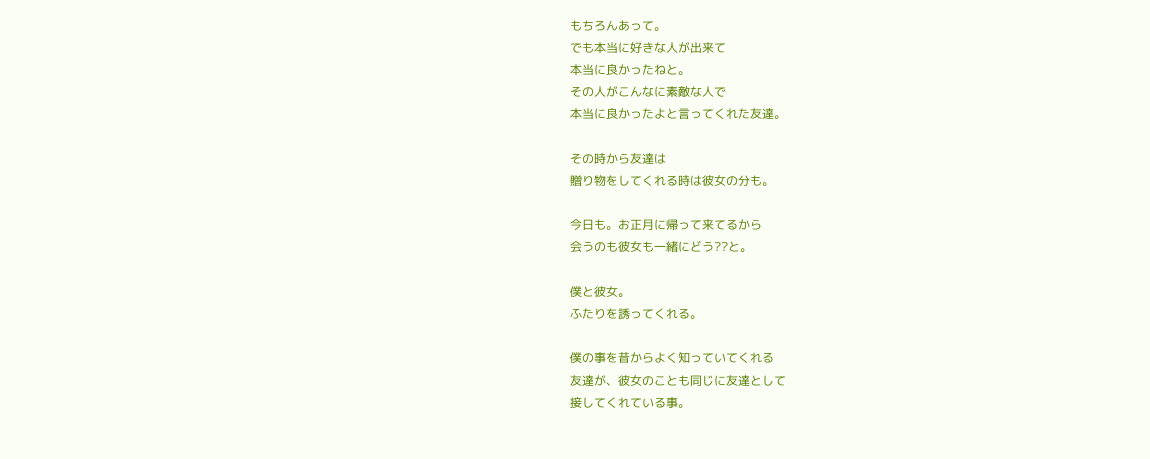もちろんあって。
でも本当に好きな人が出来て
本当に良かったねと。
その人がこんなに素敵な人で
本当に良かったよと言ってくれた友達。

その時から友達は
贈り物をしてくれる時は彼女の分も。

今日も。お正月に帰って来てるから
会うのも彼女も一緒にどう??と。

僕と彼女。
ふたりを誘ってくれる。

僕の事を昔からよく知っていてくれる
友達が、彼女のことも同じに友達として
接してくれている事。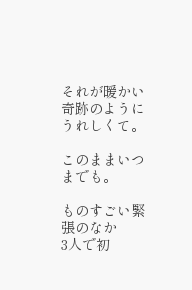それが暖かい奇跡のようにうれしくて。

このままいつまでも。

ものすごい緊張のなか
3人で初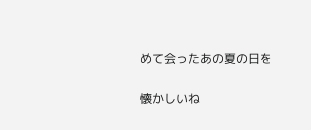めて会ったあの夏の日を

懐かしいね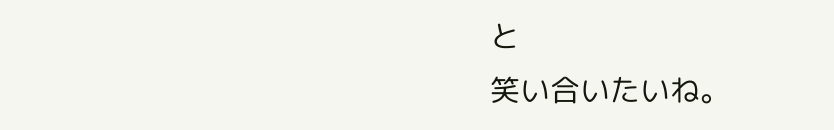と
笑い合いたいね。